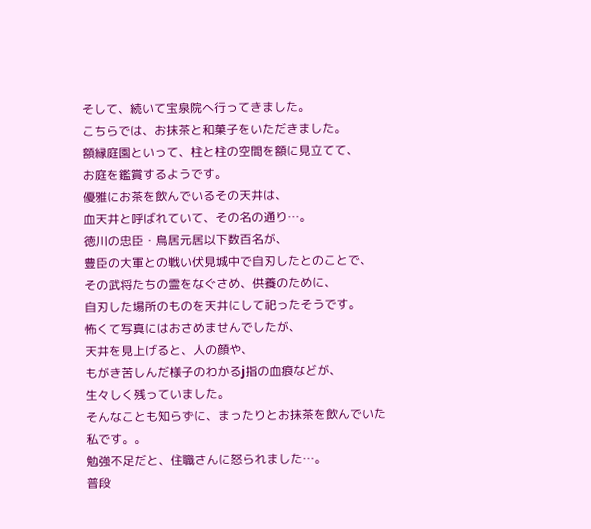そして、続いて宝泉院へ行ってきました。
こちらでは、お抹茶と和菓子をいただきました。
額縁庭園といって、柱と柱の空間を額に見立てて、
お庭を鑑賞するようです。
優雅にお茶を飲んでいるその天井は、
血天井と呼ばれていて、その名の通り…。
徳川の忠臣・鳥居元居以下数百名が、
豊臣の大軍との戦い伏見城中で自刃したとのことで、
その武将たちの霊をなぐさめ、供養のために、
自刃した場所のものを天井にして祀ったそうです。
怖くて写真にはおさめませんでしたが、
天井を見上げると、人の顔や、
もがき苦しんだ様子のわかるj指の血痕などが、
生々しく残っていました。
そんなことも知らずに、まったりとお抹茶を飲んでいた私です。。
勉強不足だと、住職さんに怒られました…。
普段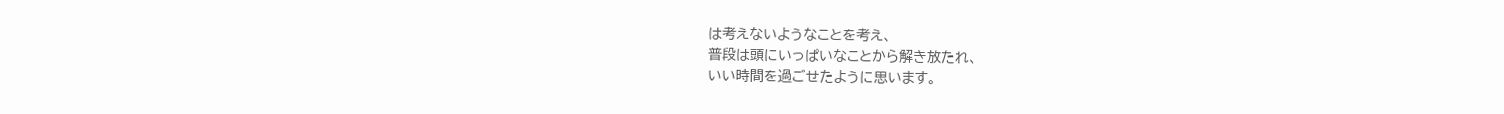は考えないようなことを考え、
普段は頭にいっぱいなことから解き放たれ、
いい時間を過ごせたように思います。